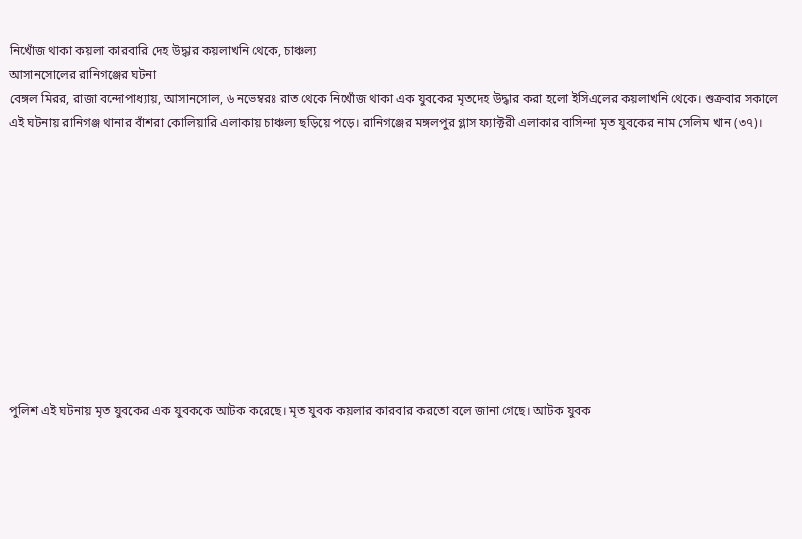নিখোঁজ থাকা কয়লা কারবারি দেহ উদ্ধার কয়লাখনি থেকে, চাঞ্চল্য
আসানসোলের রানিগঞ্জের ঘটনা
বেঙ্গল মিরর, রাজা বন্দোপাধ্যায়, আসানসোল, ৬ নভেম্বরঃ রাত থেকে নিখোঁজ থাকা এক যুবকের মৃতদেহ উদ্ধার করা হলো ইসিএলের কয়লাখনি থেকে। শুক্রবার সকালে এই ঘটনায় রানিগঞ্জ থানার বাঁশরা কোলিয়ারি এলাকায় চাঞ্চল্য ছড়িয়ে পড়ে। রানিগঞ্জের মঙ্গলপুর গ্লাস ফ্যাক্টরী এলাকার বাসিন্দা মৃত যুবকের নাম সেলিম খান (৩৭)।











পুলিশ এই ঘটনায় মৃত যুবকের এক যুবককে আটক করেছে। মৃত যুবক কয়লার কারবার করতো বলে জানা গেছে। আটক যুবক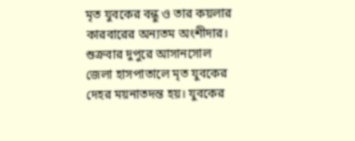মৃত যুবকের বন্ধু ও তার কয়লার কারবারের অন্যতম অংশীদার। শুক্রবার দুপুরে আসানসোল জেলা হাসপাতালে মৃত যুবকের দেহর ময়নাতদন্ত হয়। যুবকের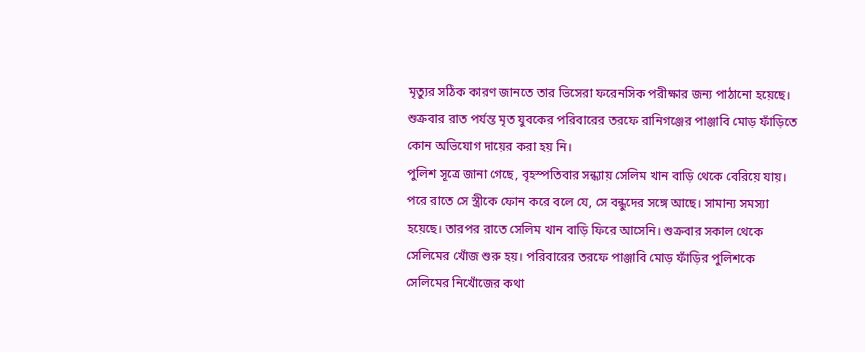মৃত্যুর সঠিক কারণ জানতে তার ভিসেরা ফরেনসিক পরীক্ষার জন্য পাঠানো হয়েছে।
শুক্রবার রাত পর্যন্ত মৃত যুবকের পরিবারের তরফে রানিগঞ্জের পাঞ্জাবি মোড় ফাঁড়িতে কোন অভিযোগ দায়ের করা হয় নি।
পুলিশ সূত্রে জানা গেছে, বৃহস্পতিবার সন্ধ্যায় সেলিম খান বাড়ি থেকে বেরিয়ে যায়। পরে রাতে সে স্ত্রীকে ফোন করে বলে যে, সে বন্ধুদের সঙ্গে আছে। সামান্য সমস্যা হয়েছে। তারপর রাতে সেলিম খান বাড়ি ফিরে আসেনি। শুক্রবার সকাল থেকে সেলিমের খোঁজ শুরু হয়। পরিবারের তরফে পাঞ্জাবি মোড় ফাঁড়ির পুলিশকে সেলিমের নিখোঁজের কথা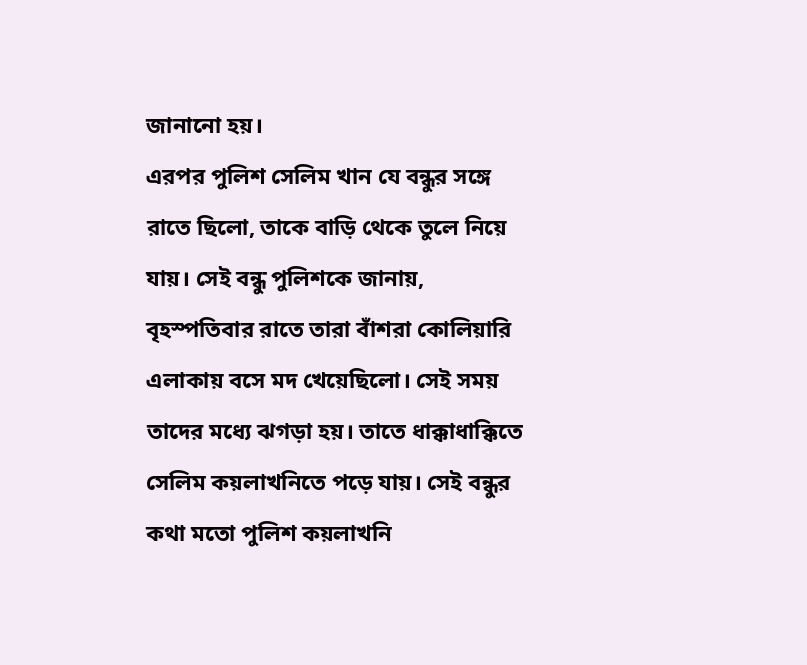জানানো হয়।
এরপর পুলিশ সেলিম খান যে বন্ধুর সঙ্গে রাতে ছিলো, তাকে বাড়ি থেকে তুলে নিয়ে যায়। সেই বন্ধু পুলিশকে জানায়, বৃহস্পতিবার রাতে তারা বাঁশরা কোলিয়ারি এলাকায় বসে মদ খেয়েছিলো। সেই সময় তাদের মধ্যে ঝগড়া হয়। তাতে ধাক্কাধাক্কিতে সেলিম কয়লাখনিতে পড়ে যায়। সেই বন্ধুর কথা মতো পুলিশ কয়লাখনি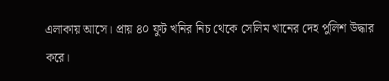এলাকায় আসে। প্রায় ৪০ ফুট খনির নিচ থেকে সেলিম খানের দেহ পুলিশ উদ্ধার করে।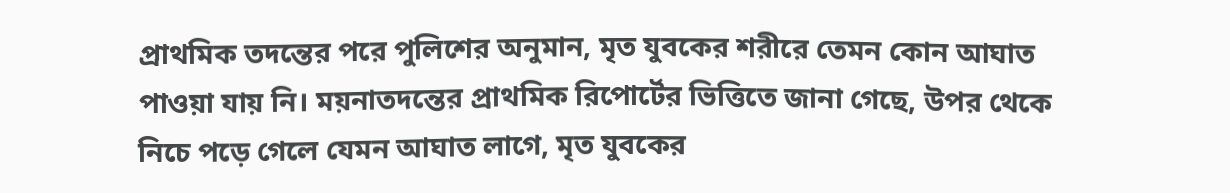প্রাথমিক তদন্তের পরে পুলিশের অনুমান, মৃত যুবকের শরীরে তেমন কোন আঘাত পাওয়া যায় নি। ময়নাতদন্তের প্রাথমিক রিপোর্টের ভিত্তিতে জানা গেছে, উপর থেকে নিচে পড়ে গেলে যেমন আঘাত লাগে, মৃত যুবকের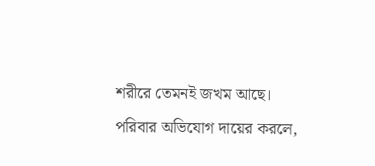শরীরে তেমনই জখম আছে। পরিবার অভিযোগ দায়ের করলে,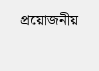প্রয়োজনীয়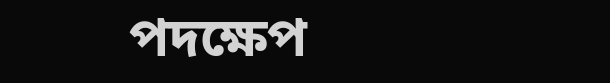পদক্ষেপ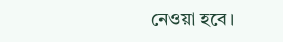নেওয়া হবে।